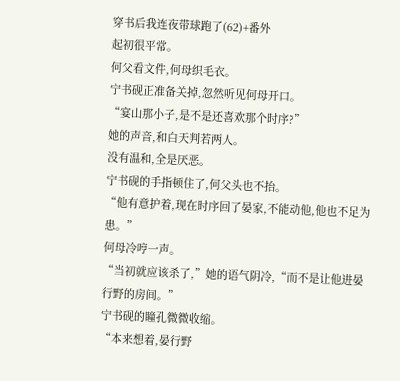穿书后我连夜带球跑了(62)+番外
起初很平常。
何父看文件,何母织毛衣。
宁书砚正准备关掉,忽然听见何母开口。
“宴山那小子,是不是还喜欢那个时序?”
她的声音,和白天判若两人。
没有温和,全是厌恶。
宁书砚的手指顿住了,何父头也不抬。
“他有意护着,现在时序回了晏家,不能动他,他也不足为患。”
何母冷哼一声。
“当初就应该杀了,”她的语气阴冷,“而不是让他进晏行野的房间。”
宁书砚的瞳孔微微收缩。
“本来想着,晏行野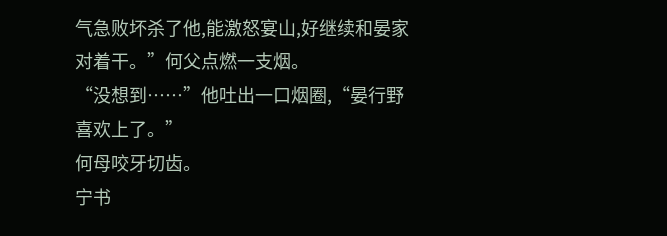气急败坏杀了他,能激怒宴山,好继续和晏家对着干。”何父点燃一支烟。
“没想到……”他吐出一口烟圈,“晏行野喜欢上了。”
何母咬牙切齿。
宁书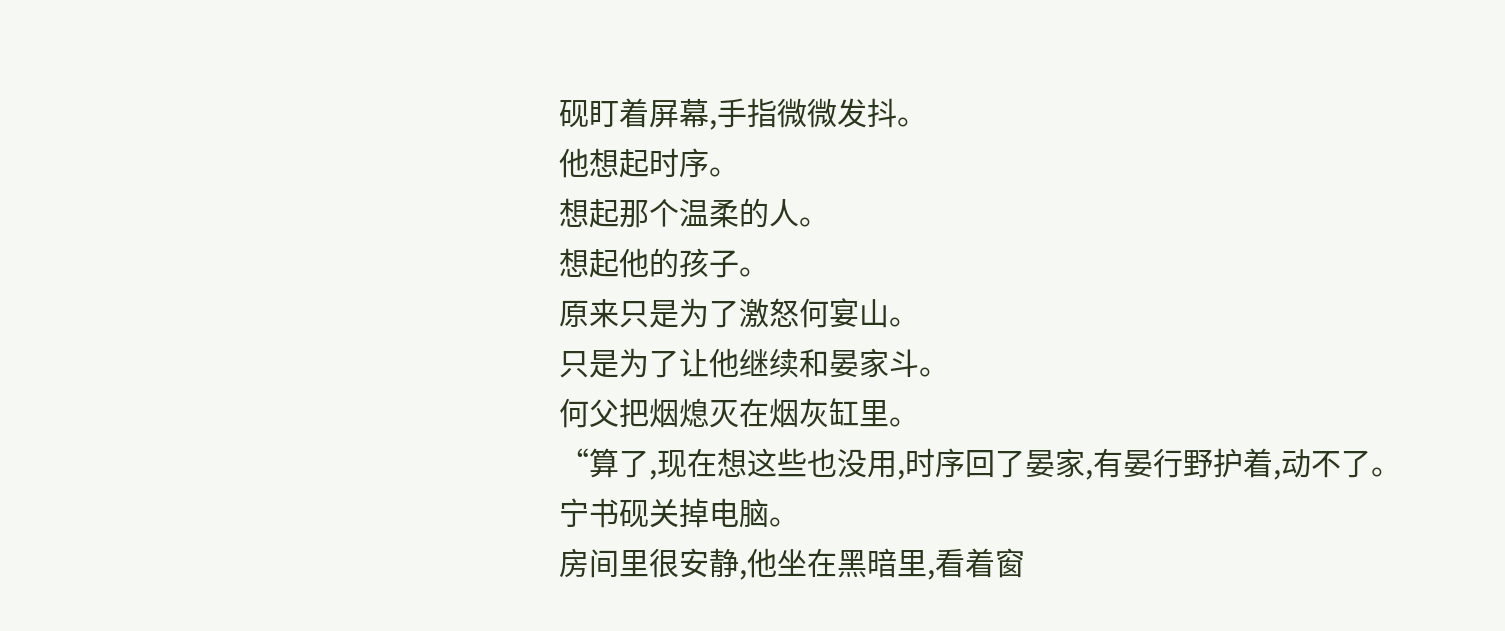砚盯着屏幕,手指微微发抖。
他想起时序。
想起那个温柔的人。
想起他的孩子。
原来只是为了激怒何宴山。
只是为了让他继续和晏家斗。
何父把烟熄灭在烟灰缸里。
“算了,现在想这些也没用,时序回了晏家,有晏行野护着,动不了。
宁书砚关掉电脑。
房间里很安静,他坐在黑暗里,看着窗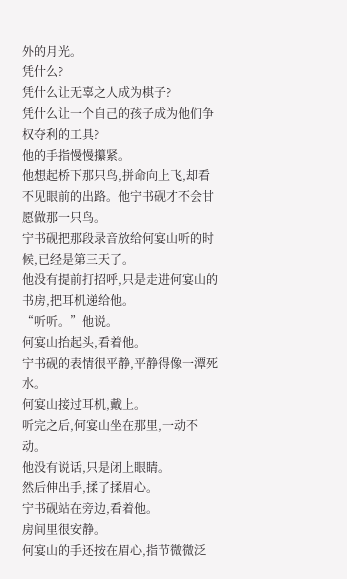外的月光。
凭什么?
凭什么让无辜之人成为棋子?
凭什么让一个自己的孩子成为他们争权夺利的工具?
他的手指慢慢攥紧。
他想起桥下那只鸟,拼命向上飞,却看不见眼前的出路。他宁书砚才不会甘愿做那一只鸟。
宁书砚把那段录音放给何宴山听的时候,已经是第三天了。
他没有提前打招呼,只是走进何宴山的书房,把耳机递给他。
“听听。”他说。
何宴山抬起头,看着他。
宁书砚的表情很平静,平静得像一潭死水。
何宴山接过耳机,戴上。
听完之后,何宴山坐在那里,一动不动。
他没有说话,只是闭上眼睛。
然后伸出手,揉了揉眉心。
宁书砚站在旁边,看着他。
房间里很安静。
何宴山的手还按在眉心,指节微微泛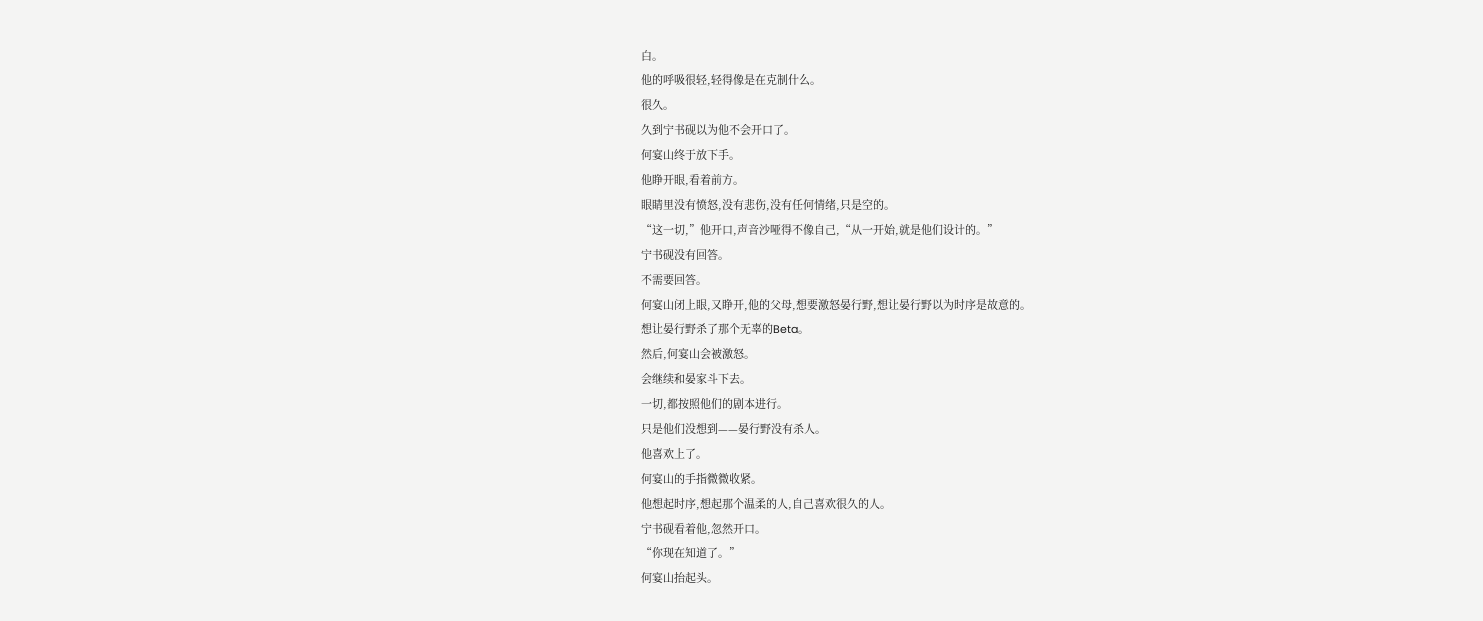白。
他的呼吸很轻,轻得像是在克制什么。
很久。
久到宁书砚以为他不会开口了。
何宴山终于放下手。
他睁开眼,看着前方。
眼睛里没有愤怒,没有悲伤,没有任何情绪,只是空的。
“这一切,”他开口,声音沙哑得不像自己,“从一开始,就是他们设计的。”
宁书砚没有回答。
不需要回答。
何宴山闭上眼,又睁开,他的父母,想要激怒晏行野,想让晏行野以为时序是故意的。
想让晏行野杀了那个无辜的Beta。
然后,何宴山会被激怒。
会继续和晏家斗下去。
一切,都按照他们的剧本进行。
只是他们没想到——晏行野没有杀人。
他喜欢上了。
何宴山的手指微微收紧。
他想起时序,想起那个温柔的人,自己喜欢很久的人。
宁书砚看着他,忽然开口。
“你现在知道了。”
何宴山抬起头。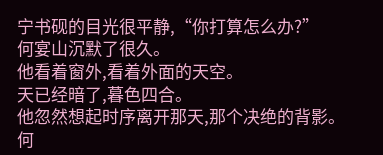宁书砚的目光很平静,“你打算怎么办?”
何宴山沉默了很久。
他看着窗外,看着外面的天空。
天已经暗了,暮色四合。
他忽然想起时序离开那天,那个决绝的背影。
何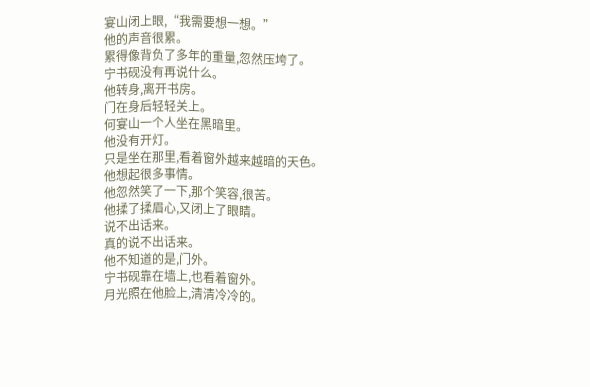宴山闭上眼,“我需要想一想。”
他的声音很累。
累得像背负了多年的重量,忽然压垮了。
宁书砚没有再说什么。
他转身,离开书房。
门在身后轻轻关上。
何宴山一个人坐在黑暗里。
他没有开灯。
只是坐在那里,看着窗外越来越暗的天色。
他想起很多事情。
他忽然笑了一下,那个笑容,很苦。
他揉了揉眉心,又闭上了眼睛。
说不出话来。
真的说不出话来。
他不知道的是,门外。
宁书砚靠在墙上,也看着窗外。
月光照在他脸上,清清冷冷的。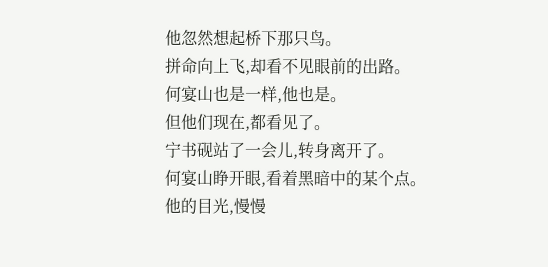他忽然想起桥下那只鸟。
拼命向上飞,却看不见眼前的出路。
何宴山也是一样,他也是。
但他们现在,都看见了。
宁书砚站了一会儿,转身离开了。
何宴山睁开眼,看着黑暗中的某个点。
他的目光,慢慢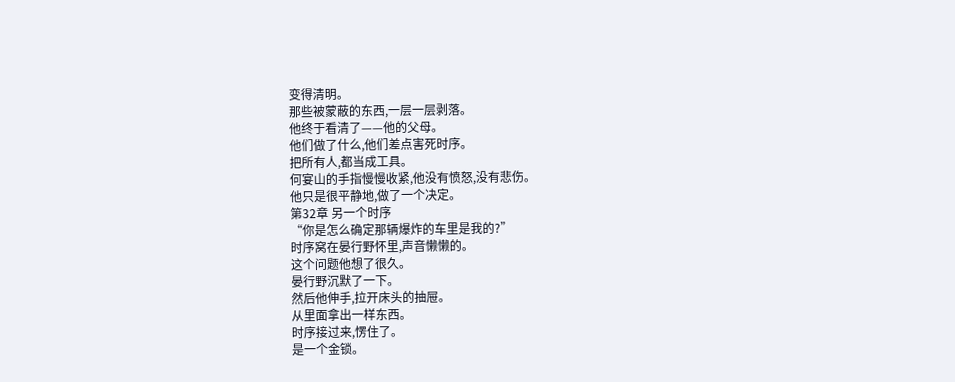变得清明。
那些被蒙蔽的东西,一层一层剥落。
他终于看清了——他的父母。
他们做了什么,他们差点害死时序。
把所有人,都当成工具。
何宴山的手指慢慢收紧,他没有愤怒,没有悲伤。
他只是很平静地,做了一个决定。
第32章 另一个时序
“你是怎么确定那辆爆炸的车里是我的?”
时序窝在晏行野怀里,声音懒懒的。
这个问题他想了很久。
晏行野沉默了一下。
然后他伸手,拉开床头的抽屉。
从里面拿出一样东西。
时序接过来,愣住了。
是一个金锁。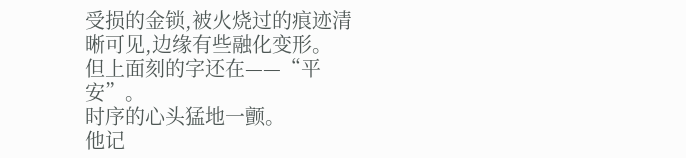受损的金锁,被火烧过的痕迹清晰可见,边缘有些融化变形。
但上面刻的字还在——“平安”。
时序的心头猛地一颤。
他记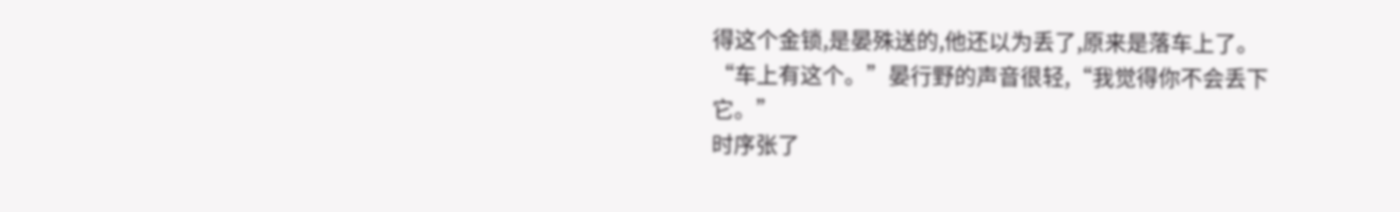得这个金锁,是晏殊送的,他还以为丢了,原来是落车上了。
“车上有这个。”晏行野的声音很轻,“我觉得你不会丢下它。”
时序张了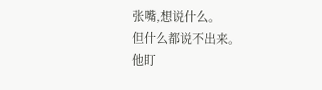张嘴,想说什么。
但什么都说不出来。
他盯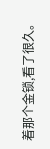着那个金锁,看了很久。